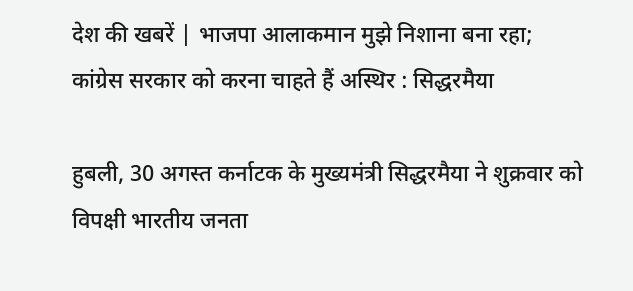देश की खबरें | भाजपा आलाकमान मुझे निशाना बना रहा; कांग्रेस सरकार को करना चाहते हैं अस्थिर : सिद्धरमैया

हुबली, 30 अगस्त कर्नाटक के मुख्यमंत्री सिद्धरमैया ने शुक्रवार को विपक्षी भारतीय जनता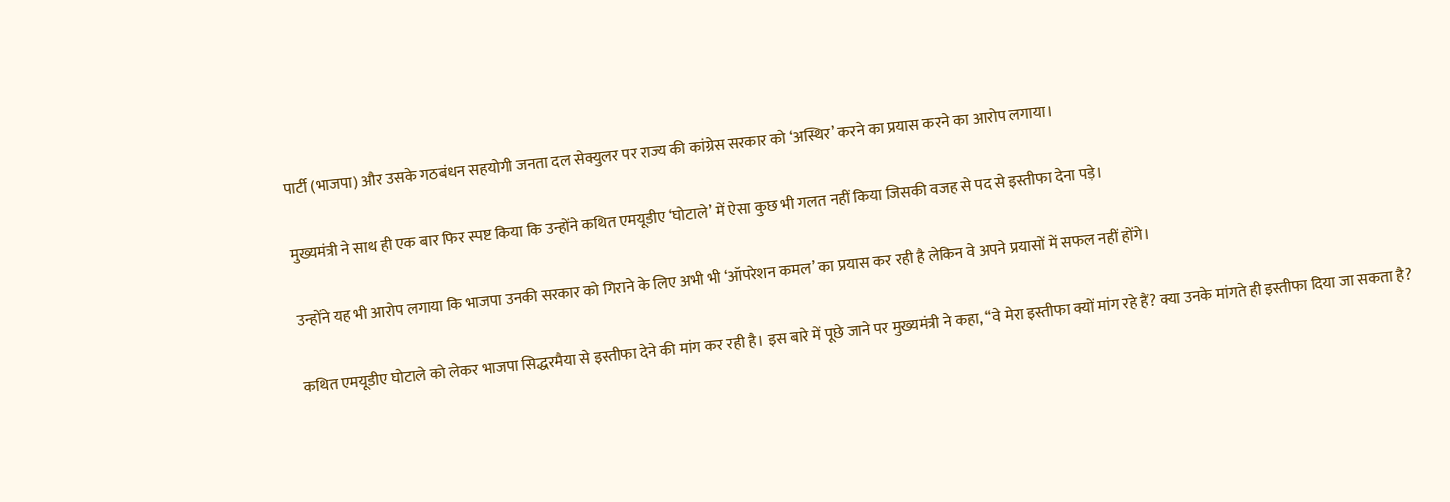पार्टी (भाजपा) और उसके गठबंधन सहयोगी जनता दल सेक्युलर पर राज्य की कांग्रेस सरकार को ‘अस्थिर’ करने का प्रयास करने का आरोप लगाया।

मुख्यमंत्री ने साथ ही एक बार फिर स्पष्ट किया कि उन्होंने कथित एमयूडीए ‘घोटाले’ में ऐसा कुछ भी गलत नहीं किया जिसकी वजह से पद से इस्तीफा देना पड़े।

उन्होंने यह भी आरोप लगाया कि भाजपा उनकी सरकार को गिराने के लिए अभी भी ‘ऑपरेशन कमल’ का प्रयास कर रही है लेकिन वे अपने प्रयासों में सफल नहीं होंगे।

कथित एमयूडीए घोटाले को लेकर भाजपा सिद्धरमैया से इस्तीफा देने की मांग कर रही है। इस बारे में पूछे जाने पर मुख्यमंत्री ने कहा, ‘‘वे मेरा इस्तीफा क्यों मांग रहे हैं? क्या उनके मांगते ही इस्तीफा दिया जा सकता है?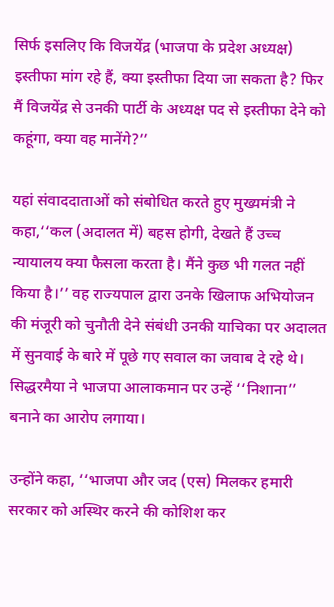सिर्फ इसलिए कि विजयेंद्र (भाजपा के प्रदेश अध्यक्ष) इस्तीफा मांग रहे हैं, क्या इस्तीफा दिया जा सकता है? फिर मैं विजयेंद्र से उनकी पार्टी के अध्यक्ष पद से इस्तीफा देने को कहूंगा, क्या वह मानेंगे?’’

यहां संवाददाताओं को संबोधित करते हुए मुख्यमंत्री ने कहा,‘‘कल (अदालत में) बहस होगी, देखते हैं उच्च न्यायालय क्या फैसला करता है। मैंने कुछ भी गलत नहीं किया है।’’ वह राज्यपाल द्वारा उनके खिलाफ अभियोजन की मंजूरी को चुनौती देने संबंधी उनकी याचिका पर अदालत में सुनवाई के बारे में पूछे गए सवाल का जवाब दे रहे थे। सिद्धरमैया ने भाजपा आलाकमान पर उन्हें ‘‘निशाना’’ बनाने का आरोप लगाया।

उन्होंने कहा, ‘‘भाजपा और जद (एस) मिलकर हमारी सरकार को अस्थिर करने की कोशिश कर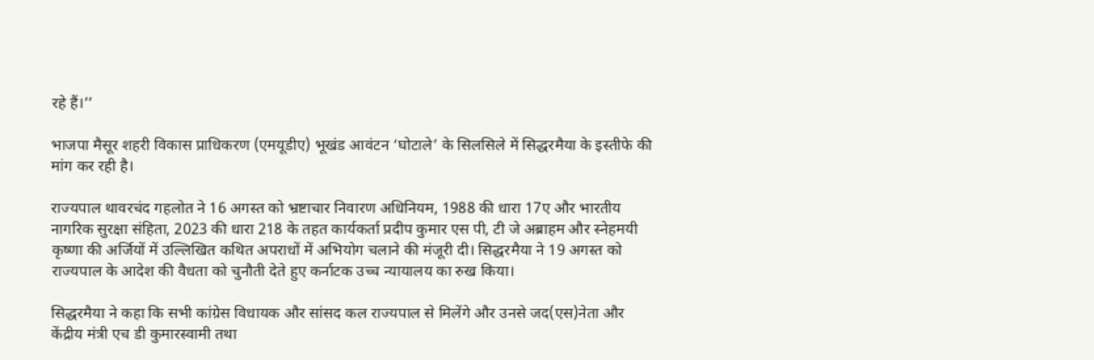रहे हैं।’’

भाजपा मैसूर शहरी विकास प्राधिकरण (एमयूडीए) भूखंड आवंटन ‘घोटाले’ के सिलसिले में सिद्धरमैया के इस्तीफे की मांग कर रही है।

राज्यपाल थावरचंद गहलोत ने 16 अगस्त को भ्रष्टाचार निवारण अधिनियम, 1988 की धारा 17ए और भारतीय नागरिक सुरक्षा संहिता, 2023 की धारा 218 के तहत कार्यकर्ता प्रदीप कुमार एस पी, टी जे अब्राहम और स्नेहमयी कृष्णा की अर्जियों में उल्लिखित कथित अपराधों में अभियोग चलाने की मंजूरी दी। सिद्धरमैया ने 19 अगस्त को राज्यपाल के आदेश की वैधता को चुनौती देते हुए कर्नाटक उच्च न्यायालय का रुख किया।

सिद्धरमैया ने कहा कि सभी कांग्रेस विधायक और सांसद कल राज्यपाल से मिलेंगे और उनसे जद(एस)नेता और केंद्रीय मंत्री एच डी कुमारस्वामी तथा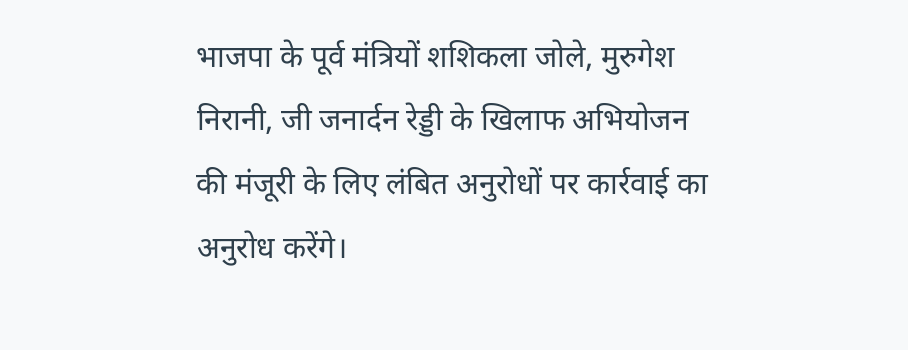भाजपा के पूर्व मंत्रियों शशिकला जोले, मुरुगेश निरानी, जी जनार्दन रेड्डी के खिलाफ अभियोजन की मंजूरी के लिए लंबित अनुरोधों पर कार्रवाई का अनुरोध करेंगे।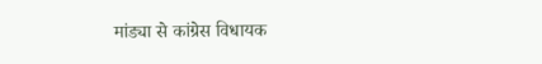मांड्या से कांग्रेस विधायक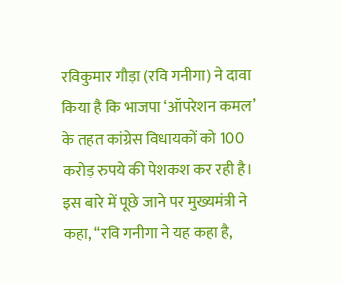रविकुमार गौड़ा (रवि गनीगा) ने दावा किया है कि भाजपा ‘ऑपरेशन कमल’ के तहत कांग्रेस विधायकों को 100 करोड़ रुपये की पेशकश कर रही है। इस बारे में पूछे जाने पर मुख्यमंत्री ने कहा, ‘‘रवि गनीगा ने यह कहा है,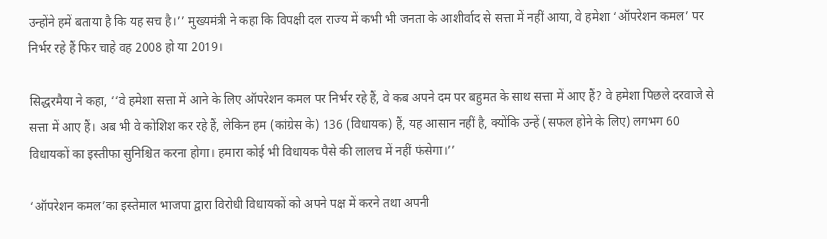उन्होंने हमें बताया है कि यह सच है।’’ मुख्यमंत्री ने कहा कि विपक्षी दल राज्य में कभी भी जनता के आशीर्वाद से सत्ता में नहीं आया, वे हमेशा ‘ऑपरेशन कमल’ पर निर्भर रहे हैं फिर चाहे वह 2008 हो या 2019।

सिद्धरमैया ने कहा, ‘‘वे हमेशा सत्ता में आने के लिए ऑपरेशन कमल पर निर्भर रहे हैं, वे कब अपने दम पर बहुमत के साथ सत्ता में आए हैं? वे हमेशा पिछले दरवाजे से सत्ता में आए हैं। अब भी वे कोशिश कर रहे हैं, लेकिन हम (कांग्रेस के) 136 (विधायक) हैं, यह आसान नहीं है, क्योंकि उन्हें (सफल होने के लिए) लगभग 60 विधायकों का इस्तीफा सुनिश्चित करना होगा। हमारा कोई भी विधायक पैसे की लालच में नहीं फंसेगा।’’

‘ऑपरेशन कमल’का इस्तेमाल भाजपा द्वारा विरोधी विधायकों को अपने पक्ष में करने तथा अपनी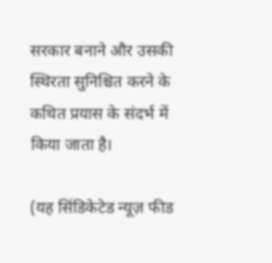सरकार बनाने और उसकी स्थिरता सुनिश्चित करने के कथित प्रयास के संदर्भ में किया जाता है।

(यह सिंडिकेटेड न्यूज़ फीड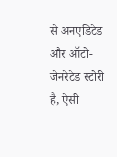से अनएडिटेड और ऑटो-जेनरेटेड स्टोरी है, ऐसी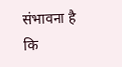संभावना है कि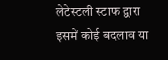लेटेस्टली स्टाफ द्वारा इसमें कोई बदलाव या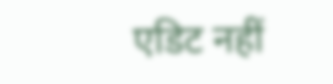एडिट नहीं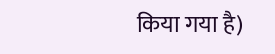किया गया है)